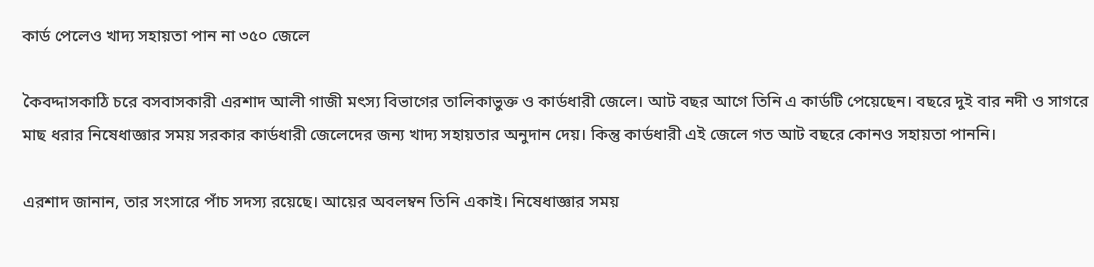কার্ড পেলেও খাদ্য সহায়তা পান না ৩৫০ জেলে

কৈবদ্দাসকাঠি চরে বসবাসকারী এরশাদ আলী গাজী মৎস্য বিভাগের তালিকাভুক্ত ও কার্ডধারী জেলে। আট বছর আগে তিনি এ কার্ডটি পেয়েছেন। বছরে দুই বার নদী ও সাগরে মাছ ধরার নিষেধাজ্ঞার সময় সরকার কার্ডধারী জেলেদের জন্য খাদ্য সহায়তার অনুদান দেয়। কিন্তু কার্ডধারী এই জেলে গত আট বছরে কোনও সহায়তা পাননি।

এরশাদ জানান, তার সংসারে পাঁচ সদস্য রয়েছে। আয়ের অবলম্বন তিনি একাই। নিষেধাজ্ঞার সময়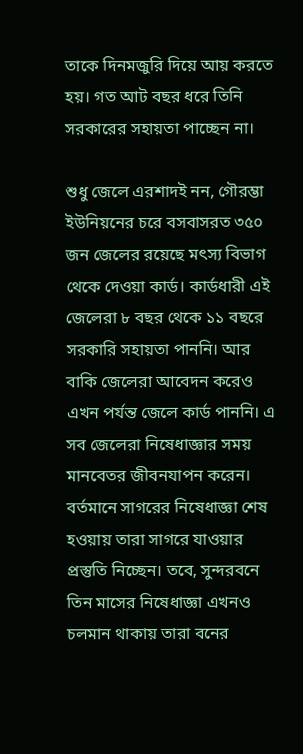তাকে দিনমজুরি দিয়ে আয় করতে হয়। গত আট বছর ধরে তিনি সরকারের সহায়তা পাচ্ছেন না।

শুধু জেলে এরশাদই নন, গৌরম্ভা ইউনিয়নের চরে বসবাসরত ৩৫০ জন জেলের রয়েছে মৎস্য বিভাগ থেকে দেওয়া কার্ড। কার্ডধারী এই জেলেরা ৮ বছর থেকে ১১ বছরে সরকারি সহায়তা পাননি। আর বাকি জেলেরা আবেদন করেও এখন পর্যন্ত জেলে কার্ড পাননি। এ সব জেলেরা নিষেধাজ্ঞার সময় মানবেতর জীবনযাপন করেন। বর্তমানে সাগরের নিষেধাজ্ঞা শেষ হওয়ায় তারা সাগরে যাওয়ার প্রস্তুতি নিচ্ছেন। তবে, সুন্দরবনে তিন মাসের নিষেধাজ্ঞা এখনও চলমান থাকায় তারা বনের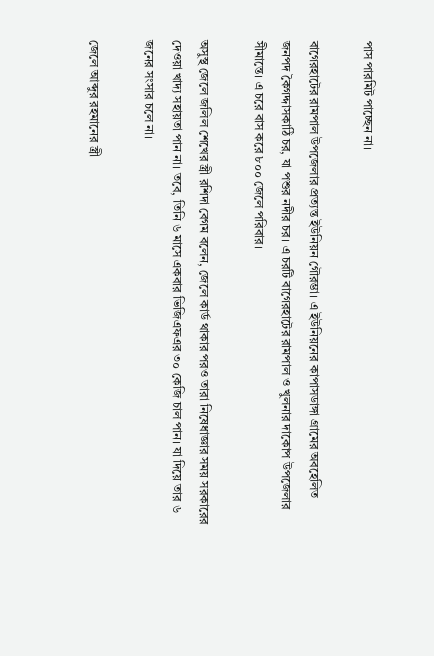পাস পারমিট পাচ্ছেন না।

বাগেরহাটের রামপাল উপজেলার প্রত্যন্ত ইউনিয়ন গৌরম্ভা। এ ইউনিয়নের কাপাসডাঙ্গা গ্রামের অবহেলিত জনপদ কৈগদ্দাসকাঠি চর, যা পশুর নদীর চর। এ চরটি বাগেরহাটের রামপাল ও খুলনার দাকোপ উপজেলার সীমান্তে। এ চরে বাস করে ৮০০ জেলে পরিবার।

অসুস্থ জেলে জলিল শেখের স্ত্রী রশিদা বেগম বলেন, জেলে কার্ড থাকার পরও তারা নিষেধাজ্ঞার সময় সরকারের দেওয়া খাদ্য সহায়তা পান না। তবে, তিনি ৬ মাসে একবার ভিজিএফএর ৩০ কেজি চাল পান। যা দিয়ে তার ৬ জনের সংসার চলে না।

জেলে আব্দুর রহমানের স্ত্রী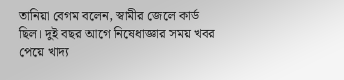তানিয়া বেগম বলেন, স্বামীর জেলে কার্ড ছিল। দুই বছর আগে নিষেধাজ্ঞার সময় খবর পেয়ে খাদ্য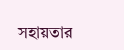সহায়তার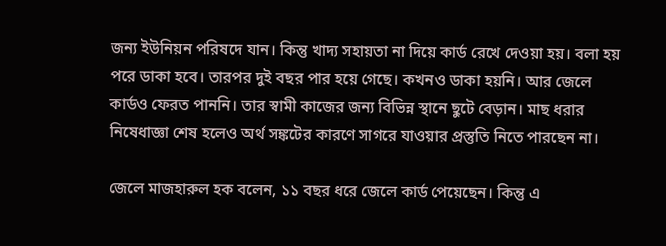জন্য ইউনিয়ন পরিষদে যান। কিন্তু খাদ্য সহায়তা না দিয়ে কার্ড রেখে দেওয়া হয়। বলা হয় পরে ডাকা হবে। তারপর দুই বছর পার হয়ে গেছে। কখনও ডাকা হয়নি। আর জেলে কার্ডও ফেরত পাননি। তার স্বামী কাজের জন্য বিভিন্ন স্থানে ছুটে বেড়ান। মাছ ধরার নিষেধাজ্ঞা শেষ হলেও অর্থ সঙ্কটের কারণে সাগরে যাওয়ার প্রস্তুতি নিতে পারছেন না।

জেলে মাজহারুল হক বলেন, ১১ বছর ধরে জেলে কার্ড পেয়েছেন। কিন্তু এ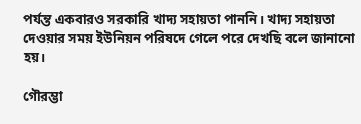পর্যন্ত একবারও সরকারি খাদ্য সহায়তা পাননি। খাদ্য সহায়তা দেওয়ার সময় ইউনিয়ন পরিষদে গেলে পরে দেখছি বলে জানানো হয়।

গৌরম্ভা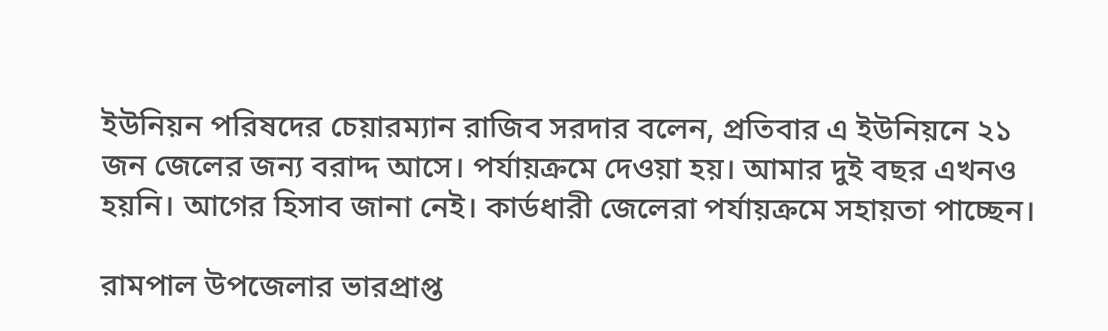ইউনিয়ন পরিষদের চেয়ারম্যান রাজিব সরদার বলেন, প্রতিবার এ ইউনিয়নে ২১ জন জেলের জন্য বরাদ্দ আসে। পর্যায়ক্রমে দেওয়া হয়। আমার দুই বছর এখনও হয়নি। আগের হিসাব জানা নেই। কার্ডধারী জেলেরা পর্যায়ক্রমে সহায়তা পাচ্ছেন।

রামপাল উপজেলার ভারপ্রাপ্ত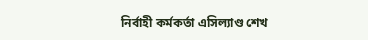নির্বাহী কর্মকর্তা এসিল্যাণ্ড শেখ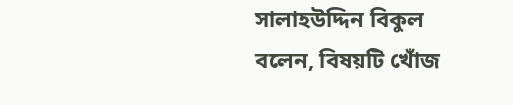সালাহউদ্দিন বিকুল বলেন, বিষয়টি খোঁজ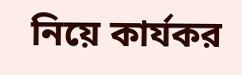নিয়ে কার্যকর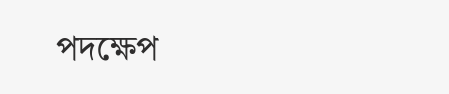পদক্ষেপ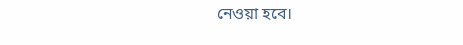নেওয়া হবে।